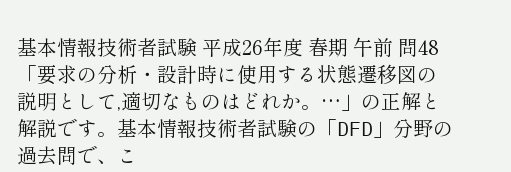基本情報技術者試験 平成26年度 春期 午前 問48「要求の分析・設計時に使用する状態遷移図の説明として,適切なものはどれか。…」の正解と解説です。基本情報技術者試験の「DFD」分野の過去問で、こ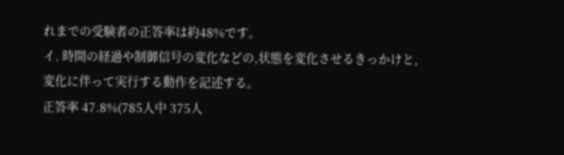れまでの受験者の正答率は約48%です。
イ. 時間の経過や制御信号の変化などの,状態を変化させるきっかけと,変化に伴って実行する動作を記述する。
正答率 47.8%(785人中 375人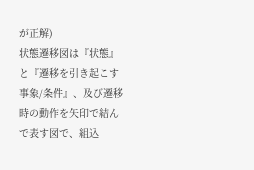が正解)
状態遷移図は『状態』と『遷移を引き起こす事象/条件』、及び遷移時の動作を矢印で結んで表す図で、組込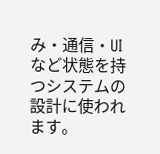み・通信・UI など状態を持つシステムの設計に使われます。